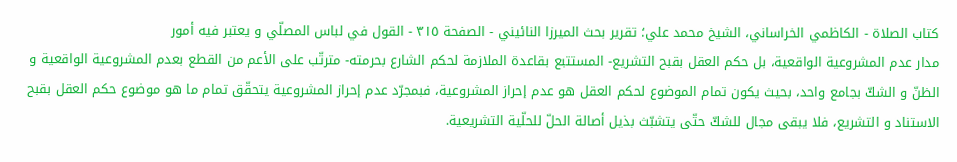کتاب الصلاة - الكاظمي الخراساني، الشيخ محمد علي؛ تقرير بحث الميرزا النائيني - الصفحة ٣١٥ - القول في لباس المصلّي و يعتبر فيه أمور
مدار عدم المشروعية الواقعية، بل حكم العقل بقبح التشريع- المستتبع بقاعدة الملازمة لحكم الشارع بحرمته- مترتّب على الأعم من القطع بعدم المشروعية الواقعية و الظنّ و الشكّ بجامع واحد، بحيث يكون تمام الموضوع لحكم العقل هو عدم إحراز المشروعية، فبمجرّد عدم إحراز المشروعية يتحقّق تمام ما هو موضوع حكم العقل بقبح الاستناد و التشريع، فلا يبقى مجال للشكّ حتّى يتشبّث بذيل أصالة الحلّ للحلّية التشريعية.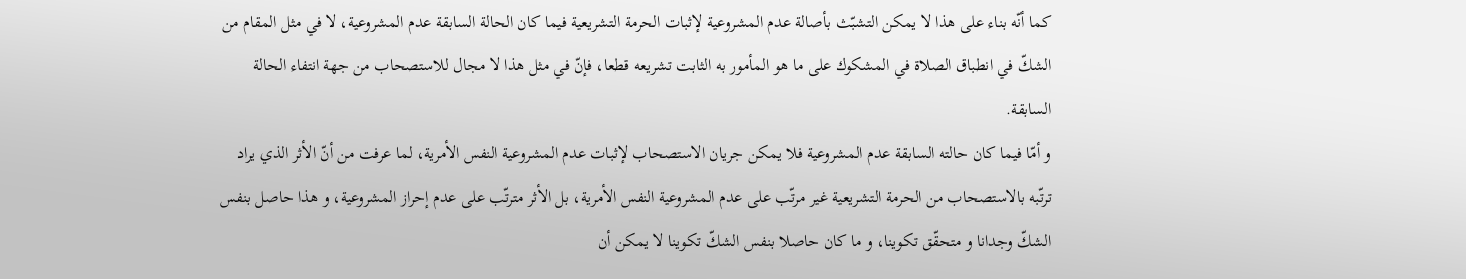كما أنّه بناء على هذا لا يمكن التشبّث بأصالة عدم المشروعية لإثبات الحرمة التشريعية فيما كان الحالة السابقة عدم المشروعية، لا في مثل المقام من الشكّ في انطباق الصلاة في المشكوك على ما هو المأمور به الثابت تشريعه قطعا، فإنّ في مثل هذا لا مجال للاستصحاب من جهة انتفاء الحالة السابقة.
و أمّا فيما كان حالته السابقة عدم المشروعية فلا يمكن جريان الاستصحاب لإثبات عدم المشروعية النفس الأمرية، لما عرفت من أنّ الأثر الذي يراد ترتّبه بالاستصحاب من الحرمة التشريعية غير مرتّب على عدم المشروعية النفس الأمرية، بل الأثر مترتّب على عدم إحراز المشروعية، و هذا حاصل بنفس الشكّ وجدانا و متحقّق تكوينا، و ما كان حاصلا بنفس الشكّ تكوينا لا يمكن أن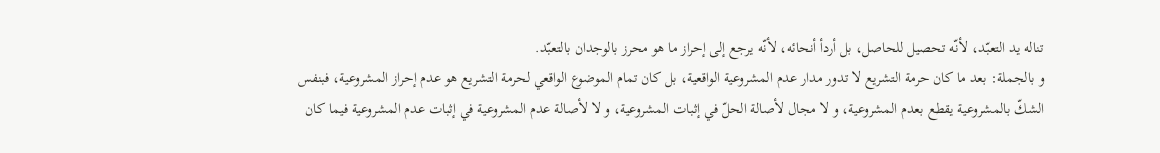تناله يد التعبّد، لأنّه تحصيل للحاصل، بل أردأ أنحائه، لأنّه يرجع إلى إحراز ما هو محرز بالوجدان بالتعبّد.
و بالجملة: بعد ما كان حرمة التشريع لا تدور مدار عدم المشروعية الواقعية، بل كان تمام الموضوع الواقعي لحرمة التشريع هو عدم إحراز المشروعية، فبنفس الشكّ بالمشروعية يقطع بعدم المشروعية، و لا مجال لأصالة الحلّ في إثبات المشروعية، و لا لأصالة عدم المشروعية في إثبات عدم المشروعية فيما كان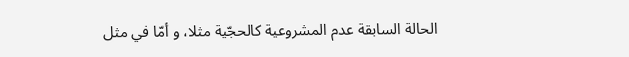الحالة السابقة عدم المشروعية كالحجّية مثلا، و أمّا في مثل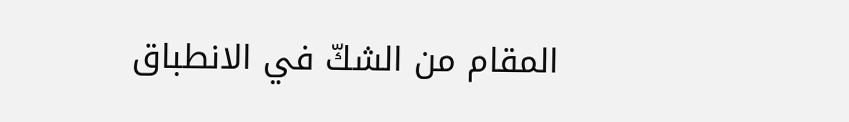المقام من الشكّ في الانطباق